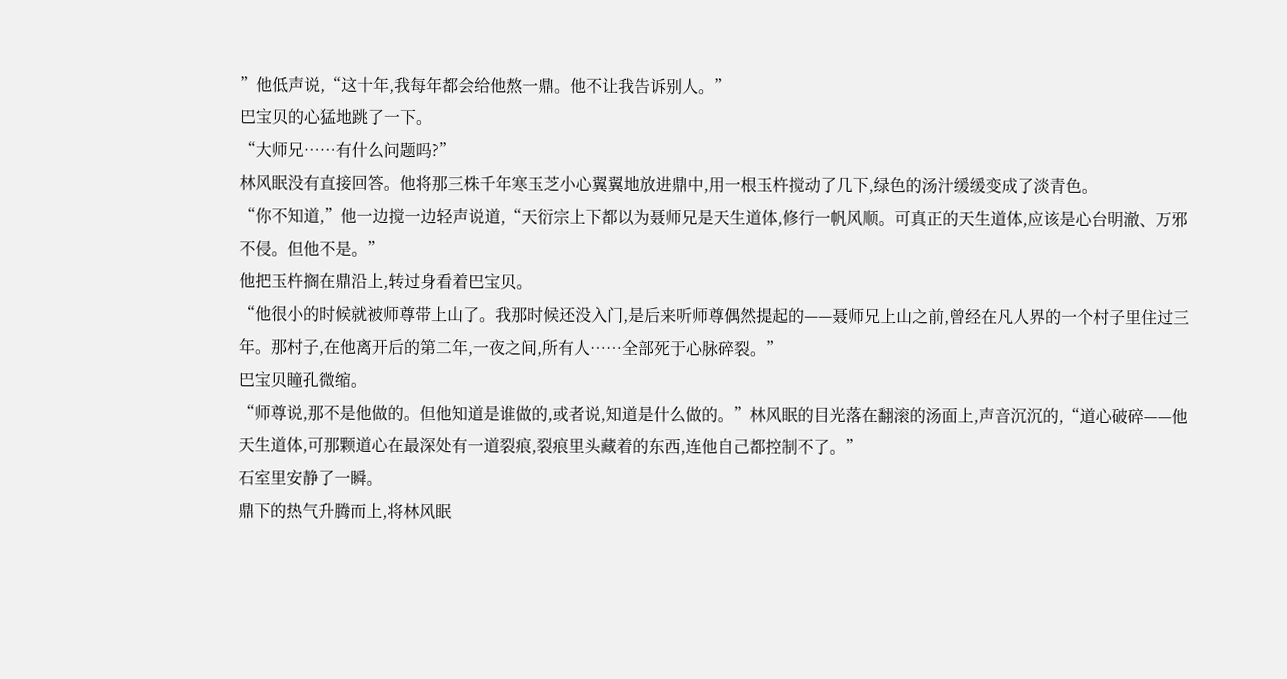”他低声说,“这十年,我每年都会给他熬一鼎。他不让我告诉别人。”
巴宝贝的心猛地跳了一下。
“大师兄……有什么问题吗?”
林风眠没有直接回答。他将那三株千年寒玉芝小心翼翼地放进鼎中,用一根玉杵搅动了几下,绿色的汤汁缓缓变成了淡青色。
“你不知道,”他一边搅一边轻声说道,“天衍宗上下都以为聂师兄是天生道体,修行一帆风顺。可真正的天生道体,应该是心台明澈、万邪不侵。但他不是。”
他把玉杵搁在鼎沿上,转过身看着巴宝贝。
“他很小的时候就被师尊带上山了。我那时候还没入门,是后来听师尊偶然提起的——聂师兄上山之前,曾经在凡人界的一个村子里住过三年。那村子,在他离开后的第二年,一夜之间,所有人……全部死于心脉碎裂。”
巴宝贝瞳孔微缩。
“师尊说,那不是他做的。但他知道是谁做的,或者说,知道是什么做的。”林风眠的目光落在翻滚的汤面上,声音沉沉的,“道心破碎——他天生道体,可那颗道心在最深处有一道裂痕,裂痕里头藏着的东西,连他自己都控制不了。”
石室里安静了一瞬。
鼎下的热气升腾而上,将林风眠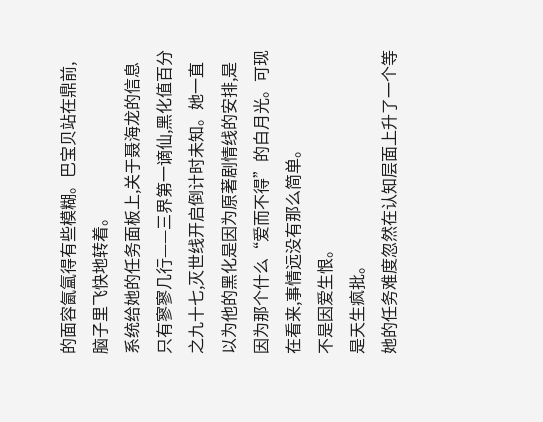的面容氤氲得有些模糊。巴宝贝站在鼎前,脑子里飞快地转着。
系统给她的任务面板上,关于聂海龙的信息只有寥寥几行——三界第一谪仙,黑化值百分之九十七,灭世线开启倒计时未知。她一直以为他的黑化是因为原著剧情线的安排,是因为那个什么“爱而不得”的白月光。可现在看来,事情远没有那么简单。
不是因爱生恨。
是天生疯批。
她的任务难度忽然在认知层面上升了一个等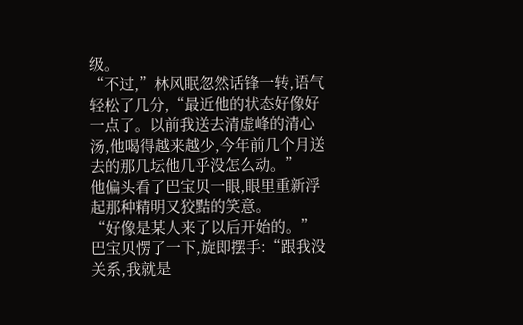级。
“不过,”林风眠忽然话锋一转,语气轻松了几分,“最近他的状态好像好一点了。以前我送去清虚峰的清心汤,他喝得越来越少,今年前几个月送去的那几坛他几乎没怎么动。”
他偏头看了巴宝贝一眼,眼里重新浮起那种精明又狡黠的笑意。
“好像是某人来了以后开始的。”
巴宝贝愣了一下,旋即摆手:“跟我没关系,我就是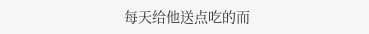每天给他送点吃的而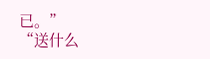已。”
“送什么